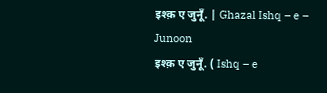इश्क़ ए जुनूँ. | Ghazal Ishq – e – Junoon
इश्क़ ए जुनूँ. ( Ishq – e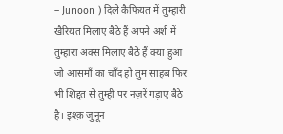– Junoon ) दिले कैफियत में तुम्हारी खैरियत मिलाए बैठे हैं अपने अर्श में तुम्हारा अक्स मिलाए बैठे हैं क्या हुआ जो आसमाँ का चाँद हो तुम साहब फिर भी शिद्दत से तुम्ही पर नज़रें गड़ाए बैठे है। इश्क़ जुनून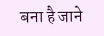बना है जाने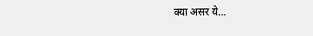क्या असर ये…